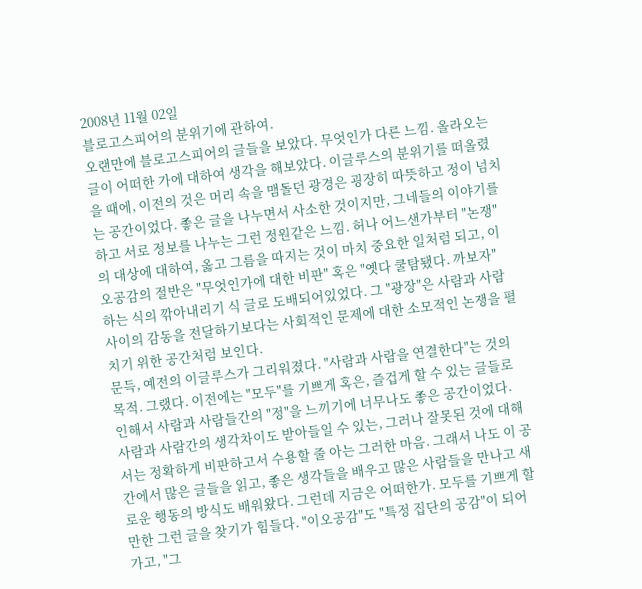2008년 11월 02일
블로고스피어의 분위기에 관하여.
오랜만에 블로고스피어의 글들을 보았다. 무엇인가 다른 느낌. 올라오는 글이 어떠한 가에 대하여 생각을 해보았다. 이글루스의 분위기를 떠올렸을 때에, 이전의 것은 머리 속을 맴돌던 광경은 굉장히 따뜻하고 정이 넘치는 공간이었다. 좋은 글을 나누면서 사소한 것이지만, 그네들의 이야기를 하고 서로 정보를 나누는 그런 정원같은 느낌. 허나 어느샌가부터 "논쟁"의 대상에 대하여, 옳고 그름을 따지는 것이 마치 중요한 일처럼 되고, 이오공감의 절반은 "무엇인가에 대한 비판" 혹은 "옛다 쿨탐됐다. 까보자" 하는 식의 깎아내리기 식 글로 도배되어있었다. 그 "광장"은 사람과 사람사이의 감동을 전달하기보다는 사회적인 문제에 대한 소모적인 논쟁을 펼치기 위한 공간처럼 보인다.
문득, 예전의 이글루스가 그리워졌다. "사람과 사람을 연결한다"는 것의 목적. 그랬다. 이전에는 "모두"를 기쁘게 혹은, 즐겁게 할 수 있는 글들로 인해서 사람과 사람들간의 "정"을 느끼기에 너무나도 좋은 공간이었다. 사람과 사람간의 생각차이도 받아들일 수 있는, 그러나 잘못된 것에 대해서는 정확하게 비판하고서 수용할 줄 아는 그러한 마음. 그래서 나도 이 공간에서 많은 글들을 읽고, 좋은 생각들을 배우고 많은 사람들을 만나고 새로운 행동의 방식도 배워왔다. 그런데 지금은 어떠한가. 모두를 기쁘게 할만한 그런 글을 찾기가 힘들다. "이오공감"도 "특정 집단의 공감"이 되어가고, "그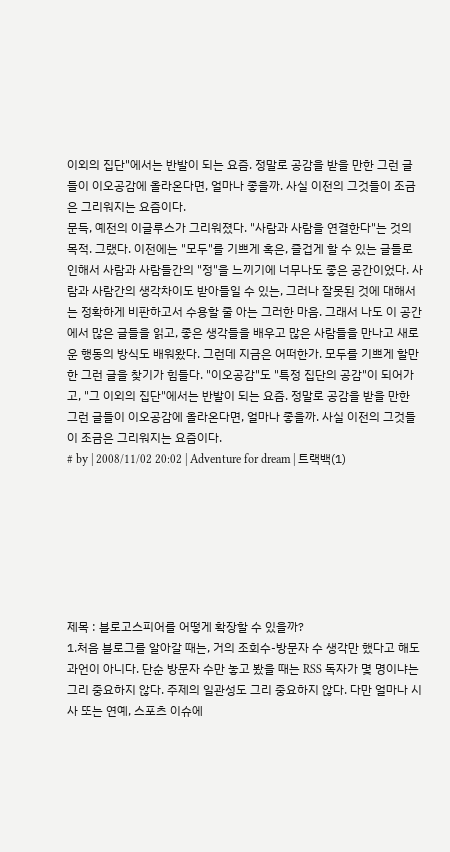이외의 집단"에서는 반발이 되는 요즘. 정말로 공감을 받을 만한 그런 글들이 이오공감에 올라온다면, 얼마나 좋을까. 사실 이전의 그것들이 조금은 그리워지는 요즘이다.
문득, 예전의 이글루스가 그리워졌다. "사람과 사람을 연결한다"는 것의 목적. 그랬다. 이전에는 "모두"를 기쁘게 혹은, 즐겁게 할 수 있는 글들로 인해서 사람과 사람들간의 "정"을 느끼기에 너무나도 좋은 공간이었다. 사람과 사람간의 생각차이도 받아들일 수 있는, 그러나 잘못된 것에 대해서는 정확하게 비판하고서 수용할 줄 아는 그러한 마음. 그래서 나도 이 공간에서 많은 글들을 읽고, 좋은 생각들을 배우고 많은 사람들을 만나고 새로운 행동의 방식도 배워왔다. 그런데 지금은 어떠한가. 모두를 기쁘게 할만한 그런 글을 찾기가 힘들다. "이오공감"도 "특정 집단의 공감"이 되어가고, "그 이외의 집단"에서는 반발이 되는 요즘. 정말로 공감을 받을 만한 그런 글들이 이오공감에 올라온다면, 얼마나 좋을까. 사실 이전의 그것들이 조금은 그리워지는 요즘이다.
# by | 2008/11/02 20:02 | Adventure for dream | 트랙백(1)







제목 : 블로고스피어를 어떻게 확장할 수 있을까?
1.처음 블로그를 알아갈 때는, 거의 조회수-방문자 수 생각만 했다고 해도 과언이 아니다. 단순 방문자 수만 놓고 봤을 때는 RSS 독자가 몇 명이냐는 그리 중요하지 않다. 주제의 일관성도 그리 중요하지 않다. 다만 얼마나 시사 또는 연예, 스포츠 이슈에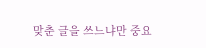맞춘 글을 쓰느냐만 중요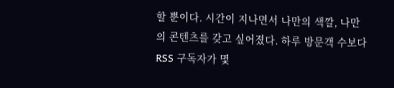할 뿐이다. 시간이 지나면서 나만의 색깔, 나만의 콘텐츠를 갖고 싶어졌다. 하루 방문객 수보다 RSS 구독자가 몇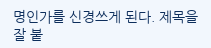명인가를 신경쓰게 된다. 제목을 잘 붙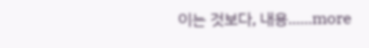이는 것보다, 내용......more